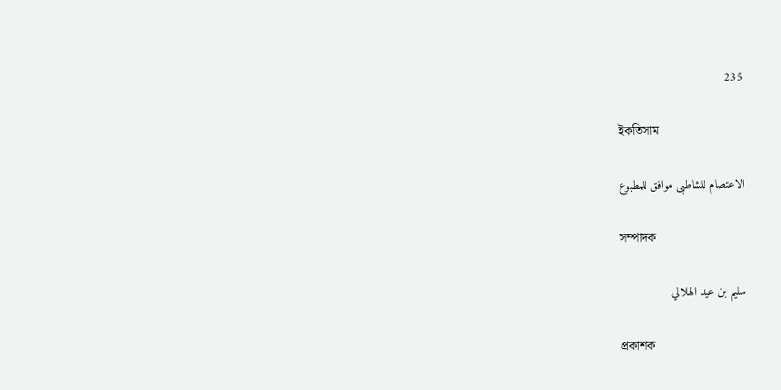235

ইকতিসাম

الاعتصام للشاطبى موافق للمطبوع

সম্পাদক

سليم بن عيد الهلالي

প্রকাশক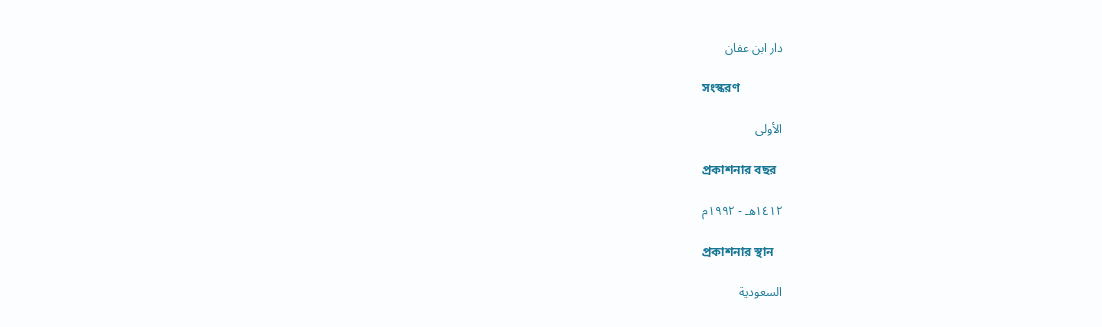دار ابن عفان

সংস্করণ

الأولى

প্রকাশনার বছর

١٤١٢هـ - ١٩٩٢م

প্রকাশনার স্থান

السعودية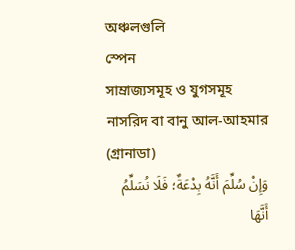অঞ্চলগুলি
স্পেন
সাম্রাজ্যসমূহ ও যুগসমূহ
নাসরিদ বা বানু আল-আহমার (গ্রানাডা)
وَإِنْ سُلِّمَ أَنَّهُ بِدْعَةٌ؛ فَلَا نُسَلِّمُ أَنَّهَا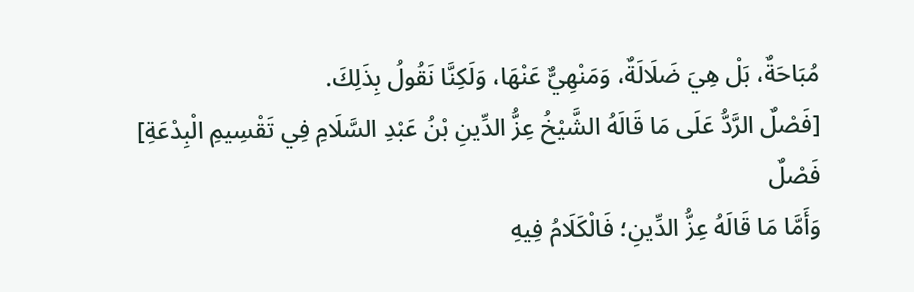مُبَاحَةٌ، بَلْ هِيَ ضَلَالَةٌ، وَمَنْهِيٌّ عَنْهَا، وَلَكِنَّا نَقُولُ بِذَلِكَ.
[فَصْلٌ الرَّدُّ عَلَى مَا قَالَهُ الشَّيْخُ عِزُّ الدِّينِ بْنُ عَبْدِ السَّلَامِ فِي تَقْسِيمِ الْبِدْعَةِ]
فَصْلٌ
وَأَمَّا مَا قَالَهُ عِزُّ الدِّينِ؛ فَالْكَلَامُ فِيهِ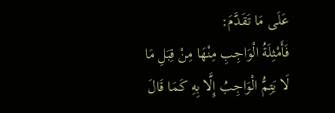عَلَى مَا تَقَدَّمَ:
فَأَمْثِلَةُ الْوَاجِبِ مِنْهَا مِنْ قِبَلِ مَا لَا يَتِمُّ الْوَاجِبُ إِلَّا بِهِ كَمَا قَالَ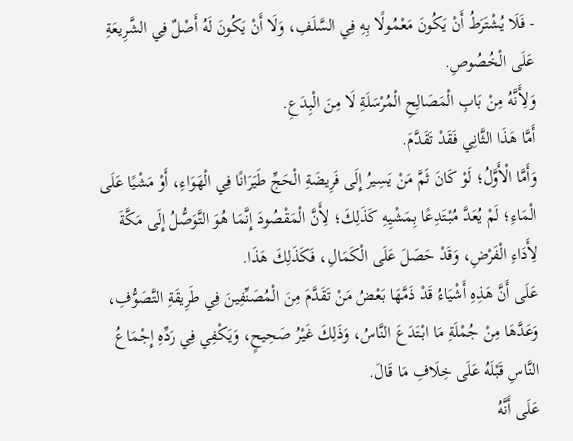- فَلَا يُشْتَرَطُ أَنْ يَكُونَ مَعْمُولًا بِهِ فِي السَّلَفِ، وَلَا أَنْ يَكُونَ لَهُ أَصْلٌ فِي الشَّرِيعَةِ عَلَى الْخُصُوصِ.
وَلِأَنَّهُ مِنْ بَابِ الْمَصَالِحِ الْمُرْسَلَةِ لَا مِنَ الْبِدَعِ.
أَمَّا هَذَا الثَّانِي فَقَدْ تَقَدَّمَ.
وَأَمَّا الْأَوَّلُ؛ لَوْ كَانَ ثَمَّ مَنْ يَسِيرُ إِلَى فَرِيضَةِ الْحَجِّ طَيَرَانًا فِي الْهَوَاءِ، أَوْ مَشْيًا عَلَى الْمَاءِ؛ لَمْ يُعَدَّ مُبْتَدِعًا بِمَشْيِهِ كَذَلِكَ؛ لِأَنَّ الْمَقْصُودَ إِنَّمَا هُوَ التَّوَصُّلُ إِلَى مَكَّةَ لِأَدَاءِ الْفَرْضِ، وَقَدْ حَصَلَ عَلَى الْكَمَالِ، فَكَذَلِكَ هَذَا.
عَلَى أَنَّ هَذِهِ أَشْيَاءُ قَدْ ذَمَّهَا بَعْضُ مَنْ تَقَدَّمَ مِنَ الْمُصَنِّفِينَ فِي طَرِيقَةِ التَّصَوُّفِ، وَعَدَّهَا مِنْ جُمْلَةِ مَا ابْتَدَعَ النَّاسُ، وَذَلِكَ غَيْرُ صَحِيحٍ، وَيَكْفِي فِي رَدِّهِ إِجْمَاعُ النَّاسِ قَبْلَهُ عَلَى خِلَافِ مَا قَالَ.
عَلَى أَنَّهُ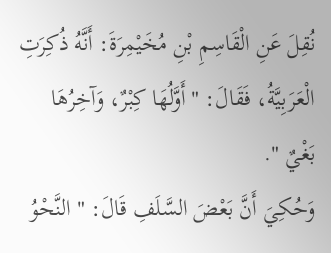نُقِلَ عَنِ الْقَاسِمِ بْنِ مُخَيْمِرَةَ: أَنَّهُ ذُكِرَتِ الْعَرَبِيَّةُ، فَقَالَ: " أَوَّلُهَا كِبْرٌ، وَآخِرُهَا بَغْيٌ ".
وَحُكِيَ أَنَّ بَعْضَ السَّلَفِ قَالَ: " النَّحْوُ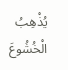يُذْهِبُ الْخُشُوعَ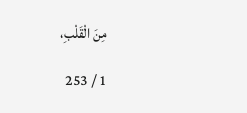مِنَ الْقَلْبِ،

1 / 253